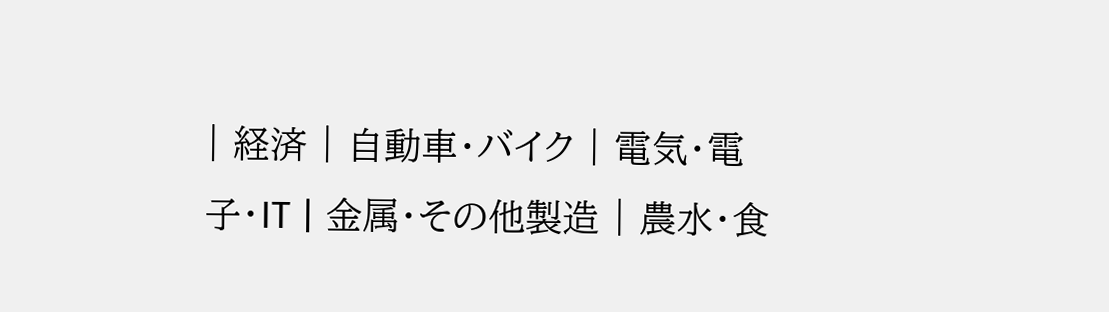| 経済 | 自動車・バイク | 電気・電子・IT | 金属・その他製造 | 農水・食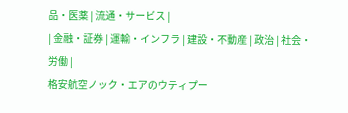品・医薬 | 流通・サービス |
| 金融・証券 | 運輸・インフラ | 建設・不動産 | 政治 | 社会・労働 |
格安航空ノック・エアのウティプー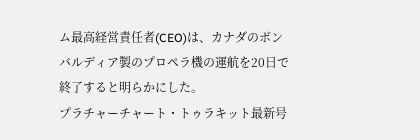ム最高経営責任者(CEO)は、カナダのボンバルディア製のプロペラ機の運航を20日で終了すると明らかにした。
プラチャーチャート・トゥラキット最新号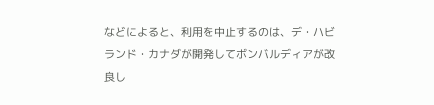などによると、利用を中止するのは、デ・ハビランド・カナダが開発してボンバルディアが改良し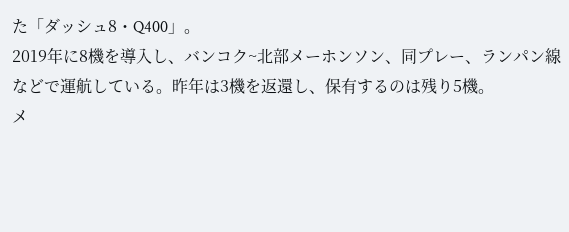た「ダッシュ8・Q400」。
2019年に8機を導入し、バンコク~北部メーホンソン、同プレー、ランパン線などで運航している。昨年は3機を返還し、保有するのは残り5機。
メ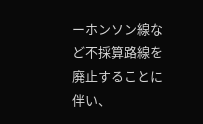ーホンソン線など不採算路線を廃止することに伴い、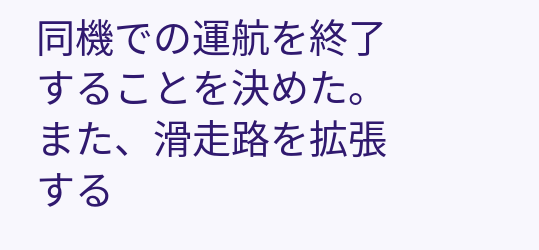同機での運航を終了することを決めた。また、滑走路を拡張する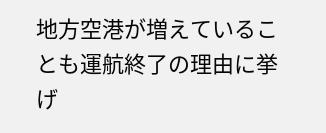地方空港が増えていることも運航終了の理由に挙げ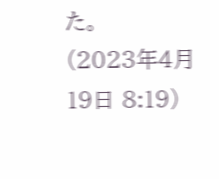た。
(2023年4月19日 8:19)